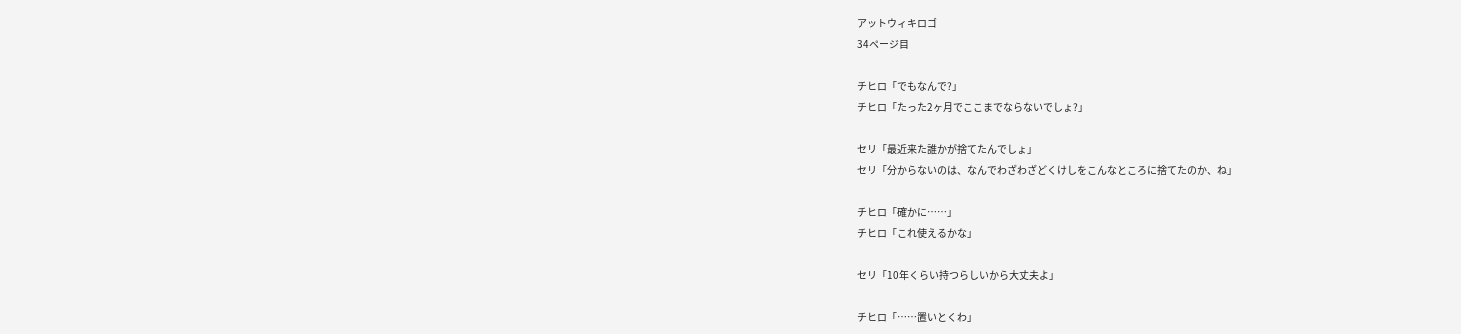アットウィキロゴ
34ページ目

チヒロ「でもなんで?」
チヒロ「たった2ヶ月でここまでならないでしょ?」

セリ「最近来た誰かが捨てたんでしょ」
セリ「分からないのは、なんでわざわざどくけしをこんなところに捨てたのか、ね」

チヒロ「確かに……」
チヒロ「これ使えるかな」

セリ「10年くらい持つらしいから大丈夫よ」

チヒロ「……置いとくわ」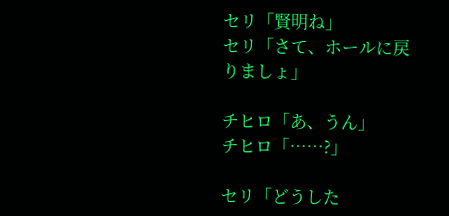セリ「賢明ね」
セリ「さて、ホールに戻りましょ」

チヒロ「あ、うん」
チヒロ「……?」

セリ「どうした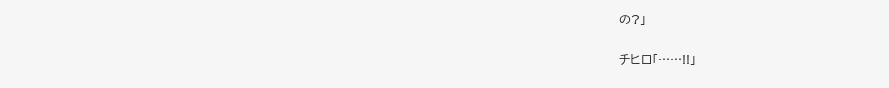の?」

チヒロ「……!!」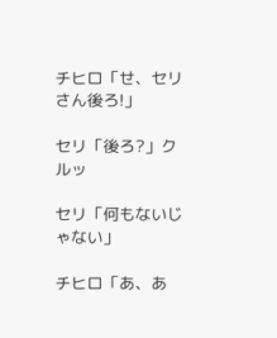チヒロ「せ、セリさん後ろ!」

セリ「後ろ?」クルッ

セリ「何もないじゃない」

チヒロ「あ、あ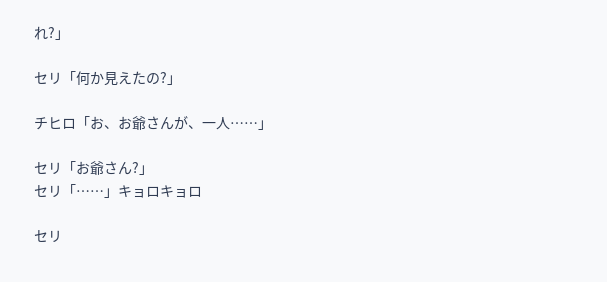れ?」

セリ「何か見えたの?」

チヒロ「お、お爺さんが、一人……」

セリ「お爺さん?」
セリ「……」キョロキョロ

セリ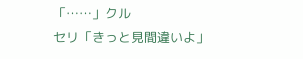「……」クル
セリ「きっと見間違いよ」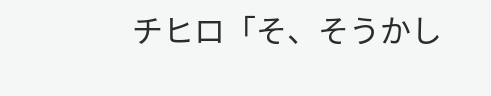チヒロ「そ、そうかし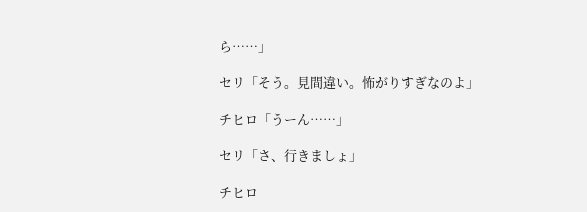ら……」

セリ「そう。見間違い。怖がりすぎなのよ」

チヒロ「うーん……」

セリ「さ、行きましょ」

チヒロ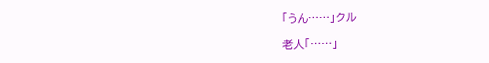「うん……」クル

老人「……」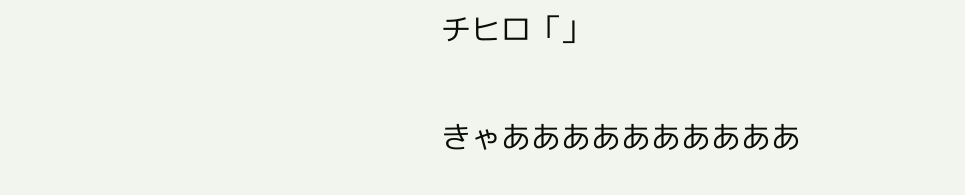チヒロ「」

きゃああああああああああ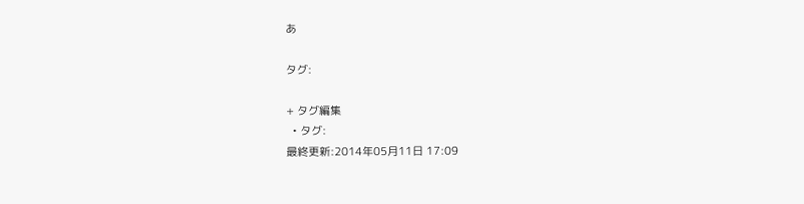あ

タグ:

+ タグ編集
  • タグ:
最終更新:2014年05月11日 17:09